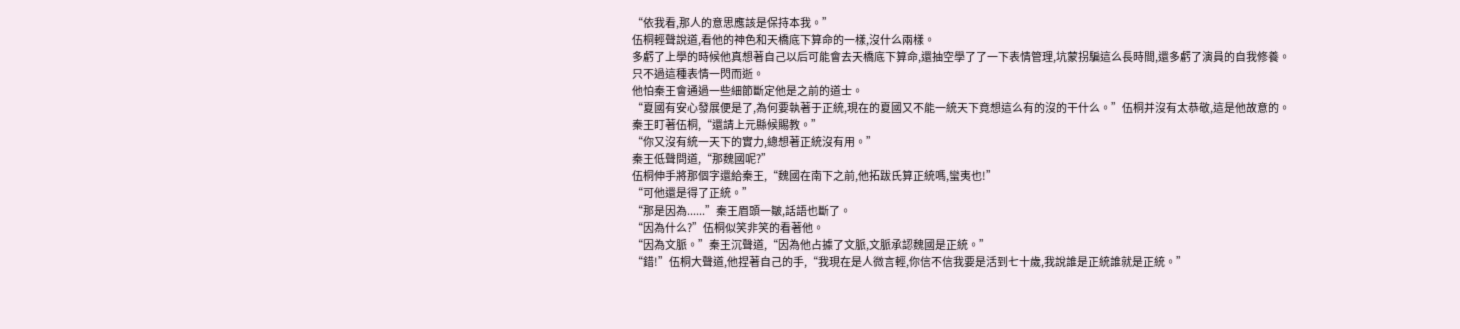“依我看,那人的意思應該是保持本我。”
伍桐輕聲說道,看他的神色和天橋底下算命的一樣,沒什么兩樣。
多虧了上學的時候他真想著自己以后可能會去天橋底下算命,還抽空學了了一下表情管理,坑蒙拐騙這么長時間,還多虧了演員的自我修養。
只不過這種表情一閃而逝。
他怕秦王會通過一些細節斷定他是之前的道士。
“夏國有安心發展便是了,為何要執著于正統,現在的夏國又不能一統天下竟想這么有的沒的干什么。”伍桐并沒有太恭敬,這是他故意的。
秦王盯著伍桐,“還請上元縣候賜教。”
“你又沒有統一天下的實力,總想著正統沒有用。”
秦王低聲問道,“那魏國呢?”
伍桐伸手將那個字還給秦王,“魏國在南下之前,他拓跋氏算正統嗎,蠻夷也!”
“可他還是得了正統。”
“那是因為......”秦王眉頭一皺,話語也斷了。
“因為什么?”伍桐似笑非笑的看著他。
“因為文脈。”秦王沉聲道,“因為他占據了文脈,文脈承認魏國是正統。”
“錯!”伍桐大聲道,他捏著自己的手,“我現在是人微言輕,你信不信我要是活到七十歲,我說誰是正統誰就是正統。”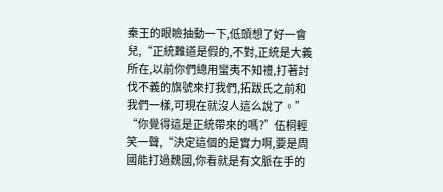秦王的眼瞼抽動一下,低頭想了好一會兒,“正統難道是假的,不對,正統是大義所在,以前你們總用蠻夷不知禮,打著討伐不義的旗號來打我們,拓跋氏之前和我們一樣,可現在就沒人這么說了。”
“你覺得這是正統帶來的嗎?”伍桐輕笑一聲,“決定這個的是實力啊,要是周國能打過魏國,你看就是有文脈在手的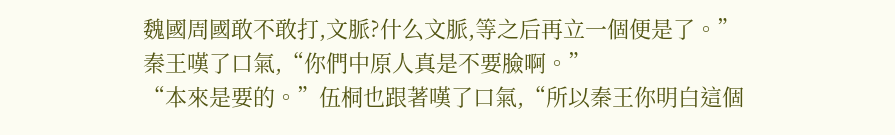魏國周國敢不敢打,文脈?什么文脈,等之后再立一個便是了。”
秦王嘆了口氣,“你們中原人真是不要臉啊。”
“本來是要的。”伍桐也跟著嘆了口氣,“所以秦王你明白這個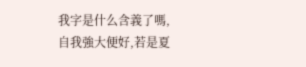我字是什么含義了嗎,自我強大便好,若是夏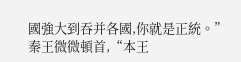國強大到吞并各國,你就是正統。”
秦王微微頓首,“本王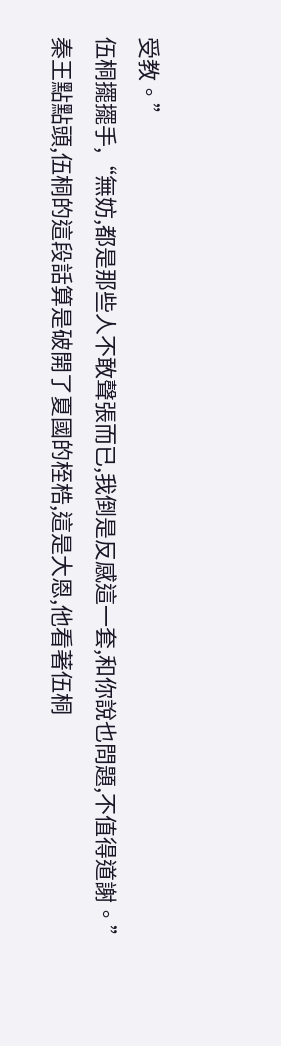受教。”
伍桐擺擺手,“無妨,都是那些人不敢聲張而已,我倒是反感這一套,和你說也問題,不值得道謝。”
秦王點點頭,伍桐的這段話算是破開了夏國的桎梏,這是大恩,他看著伍桐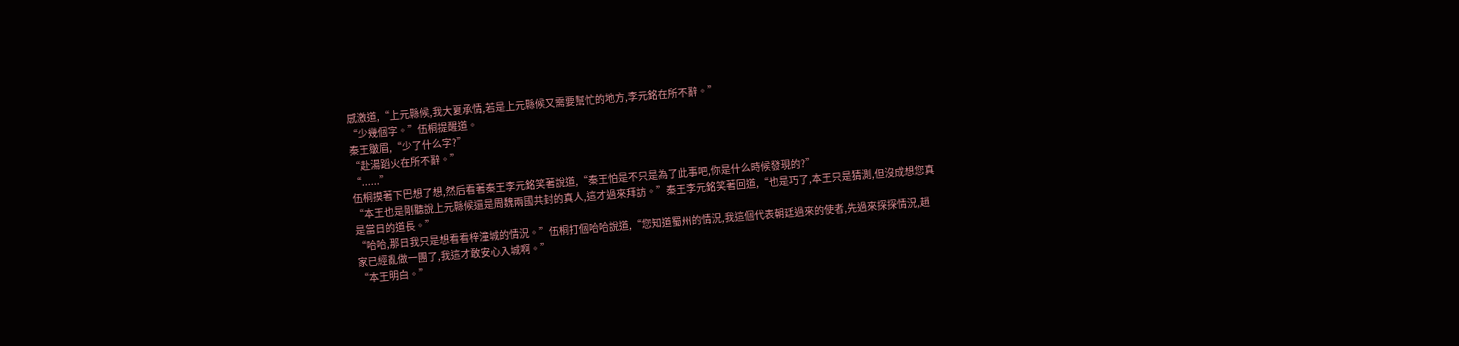感激道,“上元縣候,我大夏承情,若是上元縣候又需要幫忙的地方,李元銘在所不辭。”
“少幾個字。”伍桐提醒道。
秦王皺眉,“少了什么字?”
“赴湯蹈火在所不辭。”
“......”
伍桐摸著下巴想了想,然后看著秦王李元銘笑著說道,“秦王怕是不只是為了此事吧,你是什么時候發現的?”
“本王也是剛聽說上元縣候還是周魏兩國共封的真人,這才過來拜訪。”秦王李元銘笑著回道,“也是巧了,本王只是猜測,但沒成想您真是當日的道長。”
“哈哈,那日我只是想看看梓潼城的情況。”伍桐打個哈哈說道,“您知道蜀州的情況,我這個代表朝廷過來的使者,先過來探探情況,趙家已經亂做一團了,我這才敢安心入城啊。”
“本王明白。”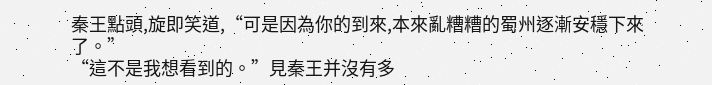秦王點頭,旋即笑道,“可是因為你的到來,本來亂糟糟的蜀州逐漸安穩下來了。”
“這不是我想看到的。”見秦王并沒有多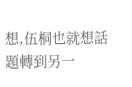想,伍桐也就想話題轉到另一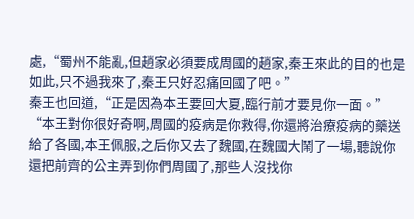處,“蜀州不能亂,但趙家必須要成周國的趙家,秦王來此的目的也是如此,只不過我來了,秦王只好忍痛回國了吧。”
秦王也回道,“正是因為本王要回大夏,臨行前才要見你一面。”
“本王對你很好奇啊,周國的疫病是你救得,你還將治療疫病的藥送給了各國,本王佩服,之后你又去了魏國,在魏國大鬧了一場,聽說你還把前齊的公主弄到你們周國了,那些人沒找你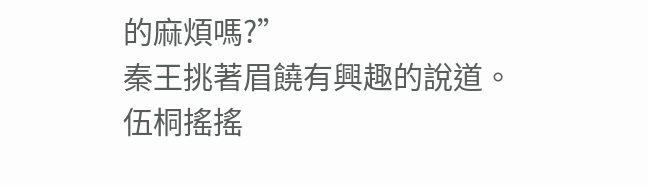的麻煩嗎?”
秦王挑著眉饒有興趣的說道。
伍桐搖搖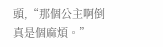頭,“那個公主啊倒真是個麻煩。”